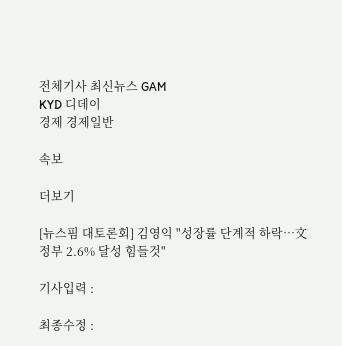전체기사 최신뉴스 GAM
KYD 디데이
경제 경제일반

속보

더보기

[뉴스핌 대토론회] 김영익 "성장률 단계적 하락…文정부 2.6% 달성 힘들것"

기사입력 :

최종수정 :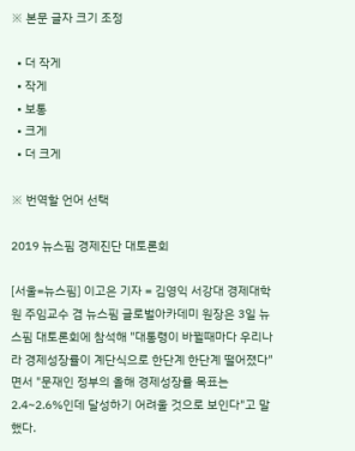※ 본문 글자 크기 조정

  • 더 작게
  • 작게
  • 보통
  • 크게
  • 더 크게

※ 번역할 언어 선택

2019 뉴스핌 경제진단 대토론회

[서울=뉴스핌] 이고은 기자 = 김영익 서강대 경제대학원 주임교수 겸 뉴스핌 글로벌아카데미 원장은 3일 뉴스핌 대토론회에 참석해 "대통령이 바뀔때마다 우리나라 경제성장률이 계단식으로 한단계 한단계 떨어졌다"면서 "문재인 정부의 올해 경제성장률 목표는 2.4~2.6%인데 달성하기 어려울 것으로 보인다"고 말했다.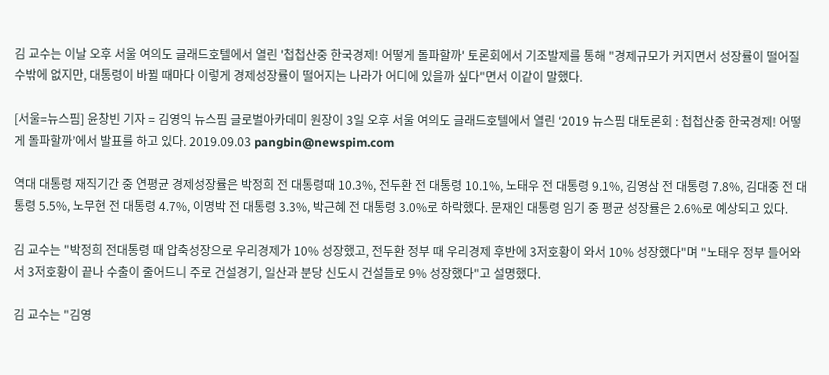김 교수는 이날 오후 서울 여의도 글래드호텔에서 열린 '첩첩산중 한국경제! 어떻게 돌파할까' 토론회에서 기조발제를 통해 "경제규모가 커지면서 성장률이 떨어질 수밖에 없지만, 대통령이 바뀔 때마다 이렇게 경제성장률이 떨어지는 나라가 어디에 있을까 싶다"면서 이같이 말했다.

[서울=뉴스핌] 윤창빈 기자 = 김영익 뉴스핌 글로벌아카데미 원장이 3일 오후 서울 여의도 글래드호텔에서 열린 ‘2019 뉴스핌 대토론회 : 첩첩산중 한국경제! 어떻게 돌파할까’에서 발표를 하고 있다. 2019.09.03 pangbin@newspim.com

역대 대통령 재직기간 중 연평균 경제성장률은 박정희 전 대통령때 10.3%, 전두환 전 대통령 10.1%, 노태우 전 대통령 9.1%, 김영삼 전 대통령 7.8%, 김대중 전 대통령 5.5%, 노무현 전 대통령 4.7%, 이명박 전 대통령 3.3%, 박근혜 전 대통령 3.0%로 하락했다. 문재인 대통령 임기 중 평균 성장률은 2.6%로 예상되고 있다.

김 교수는 "박정희 전대통령 때 압축성장으로 우리경제가 10% 성장했고, 전두환 정부 때 우리경제 후반에 3저호황이 와서 10% 성장했다"며 "노태우 정부 들어와서 3저호황이 끝나 수출이 줄어드니 주로 건설경기, 일산과 분당 신도시 건설들로 9% 성장했다"고 설명했다.

김 교수는 "김영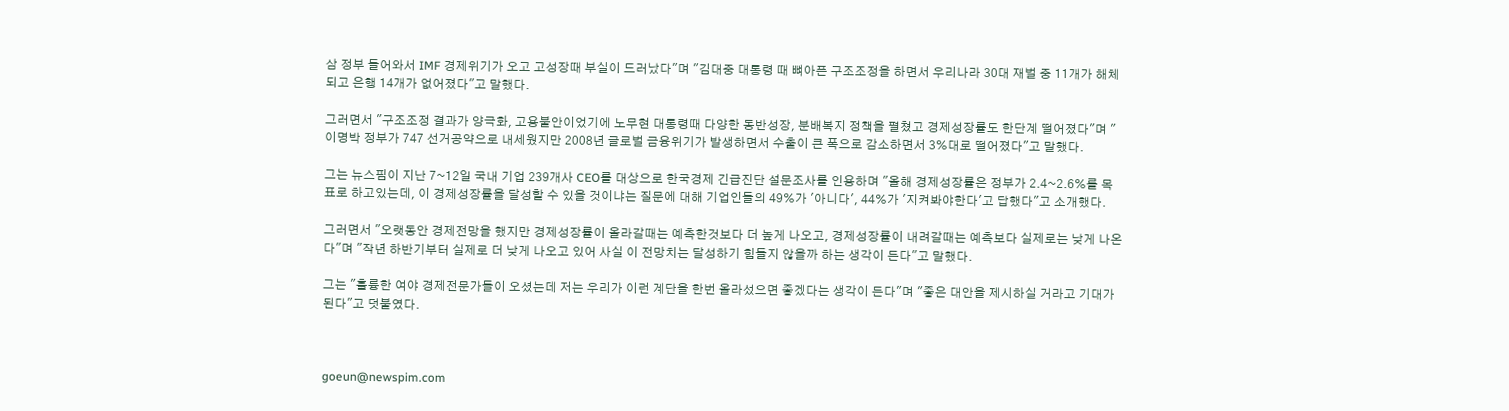삼 정부 들어와서 IMF 경제위기가 오고 고성장때 부실이 드러났다"며 "김대중 대통령 때 뼈아픈 구조조정을 하면서 우리나라 30대 재벌 중 11개가 해체되고 은행 14개가 없어졌다"고 말했다.

그러면서 "구조조정 결과가 양극화, 고용불안이었기에 노무현 대통령때 다양한 동반성장, 분배복지 정책을 펼쳤고 경제성장률도 한단계 떨어졌다"며 "이명박 정부가 747 선거공약으로 내세웠지만 2008년 글로벌 금융위기가 발생하면서 수출이 큰 폭으로 감소하면서 3%대로 떨어졌다"고 말했다.

그는 뉴스핌이 지난 7~12일 국내 기업 239개사 CEO를 대상으로 한국경제 긴급진단 설문조사를 인용하며 "올해 경제성장률은 정부가 2.4~2.6%를 목표로 하고있는데, 이 경제성장률을 달성할 수 있을 것이냐는 질문에 대해 기업인들의 49%가 '아니다', 44%가 '지켜봐야한다'고 답했다"고 소개했다.

그러면서 "오랫동안 경제전망을 했지만 경제성장률이 올라갈때는 예측한것보다 더 높게 나오고, 경제성장률이 내려갈때는 예측보다 실제로는 낮게 나온다"며 "작년 하반기부터 실제로 더 낮게 나오고 있어 사실 이 전망치는 달성하기 힘들지 않을까 하는 생각이 든다"고 말했다.

그는 "훌륭한 여야 경제전문가들이 오셨는데 저는 우리가 이런 계단을 한번 올라섰으면 좋겠다는 생각이 든다"며 "좋은 대안을 제시하실 거라고 기대가 된다"고 덧붙였다.



goeun@newspim.com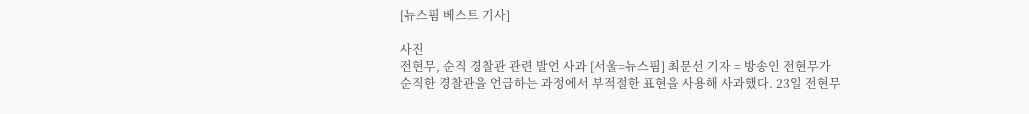[뉴스핌 베스트 기사]

사진
전현무, 순직 경찰관 관련 발언 사과 [서울=뉴스핌] 최문선 기자 = 방송인 전현무가 순직한 경찰관을 언급하는 과정에서 부적절한 표현을 사용해 사과했다. 23일 전현무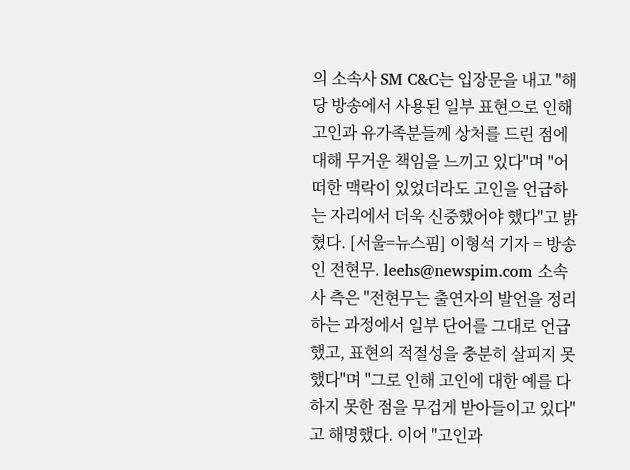의 소속사 SM C&C는 입장문을 내고 "해당 방송에서 사용된 일부 표현으로 인해 고인과 유가족분들께 상처를 드린 점에 대해 무거운 책임을 느끼고 있다"며 "어떠한 맥락이 있었더라도 고인을 언급하는 자리에서 더욱 신중했어야 했다"고 밝혔다. [서울=뉴스핌] 이형석 기자 = 방송인 전현무. leehs@newspim.com 소속사 측은 "전현무는 출연자의 발언을 정리하는 과정에서 일부 단어를 그대로 언급했고, 표현의 적절성을 충분히 살피지 못했다"며 "그로 인해 고인에 대한 예를 다하지 못한 점을 무겁게 받아들이고 있다"고 해명했다. 이어 "고인과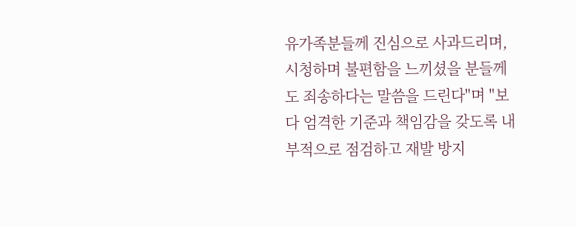유가족분들께 진심으로 사과드리며, 시청하며 불편함을 느끼셨을 분들께도 죄송하다는 말씀을 드린다"며 "보다 엄격한 기준과 책임감을 갖도록 내부적으로 점검하고 재발 방지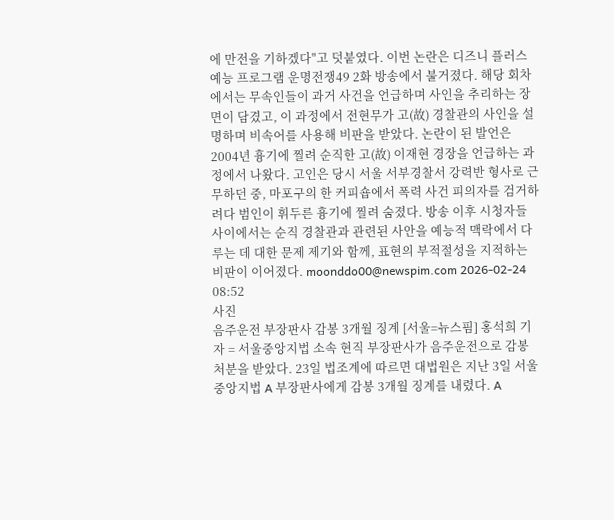에 만전을 기하겠다"고 덧붙였다. 이번 논란은 디즈니 플러스 예능 프로그램 운명전쟁49 2화 방송에서 불거졌다. 해당 회차에서는 무속인들이 과거 사건을 언급하며 사인을 추리하는 장면이 담겼고, 이 과정에서 전현무가 고(故) 경찰관의 사인을 설명하며 비속어를 사용해 비판을 받았다. 논란이 된 발언은 2004년 흉기에 찔려 순직한 고(故) 이재현 경장을 언급하는 과정에서 나왔다. 고인은 당시 서울 서부경찰서 강력반 형사로 근무하던 중, 마포구의 한 커피숍에서 폭력 사건 피의자를 검거하려다 범인이 휘두른 흉기에 찔려 숨졌다. 방송 이후 시청자들 사이에서는 순직 경찰관과 관련된 사안을 예능적 맥락에서 다루는 데 대한 문제 제기와 함께, 표현의 부적절성을 지적하는 비판이 이어졌다. moonddo00@newspim.com 2026-02-24 08:52
사진
음주운전 부장판사 감봉 3개월 징계 [서울=뉴스핌] 홍석희 기자 = 서울중앙지법 소속 현직 부장판사가 음주운전으로 감봉 처분을 받았다. 23일 법조계에 따르면 대법원은 지난 3일 서울중앙지법 A 부장판사에게 감봉 3개월 징계를 내렸다. A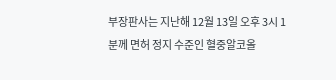부장판사는 지난해 12월 13일 오후 3시 1분께 면허 정지 수준인 혈중알코올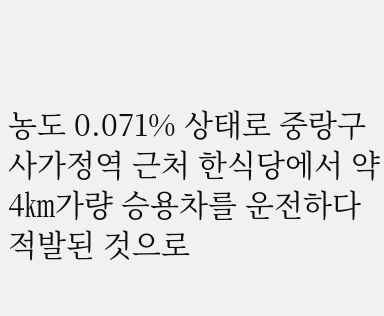농도 0.071% 상태로 중랑구 사가정역 근처 한식당에서 약 4㎞가량 승용차를 운전하다 적발된 것으로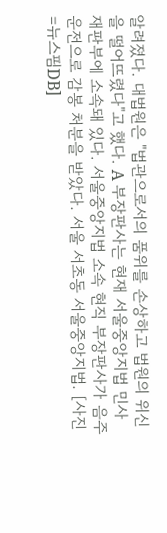알려졌다. 대법원은 "법관으로서의 품위를 손상하고 법원의 위신을 떨어뜨렸다"고 했다. A 부장판사는 현재 서울중앙지법 민사 재판부에 소속돼 있다. 서울중앙지법 소속 현직 부장판사가 음주운전으로 감봉 처분을 받았다. 서울 서초동 서울중앙지법. [사진=뉴스핌DB]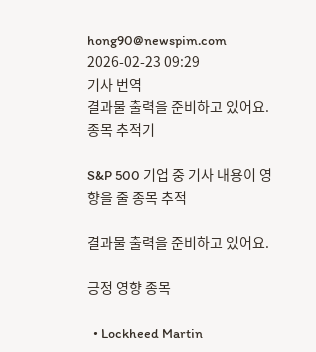hong90@newspim.com 2026-02-23 09:29
기사 번역
결과물 출력을 준비하고 있어요.
종목 추적기

S&P 500 기업 중 기사 내용이 영향을 줄 종목 추적

결과물 출력을 준비하고 있어요.

긍정 영향 종목

  • Lockheed Martin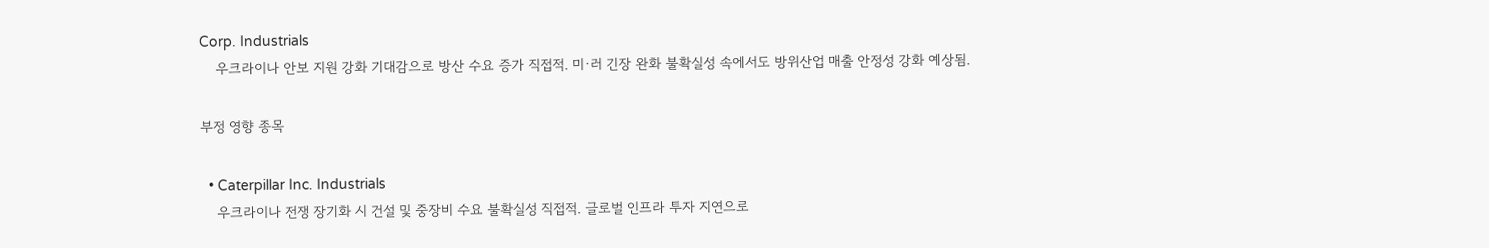Corp. Industrials
    우크라이나 안보 지원 강화 기대감으로 방산 수요 증가 직접적. 미·러 긴장 완화 불확실성 속에서도 방위산업 매출 안정성 강화 예상됨.

부정 영향 종목

  • Caterpillar Inc. Industrials
    우크라이나 전쟁 장기화 시 건설 및 중장비 수요 불확실성 직접적. 글로벌 인프라 투자 지연으로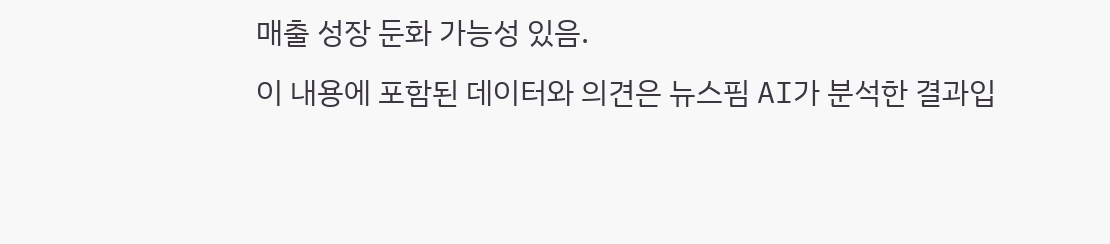매출 성장 둔화 가능성 있음.
이 내용에 포함된 데이터와 의견은 뉴스핌 AI가 분석한 결과입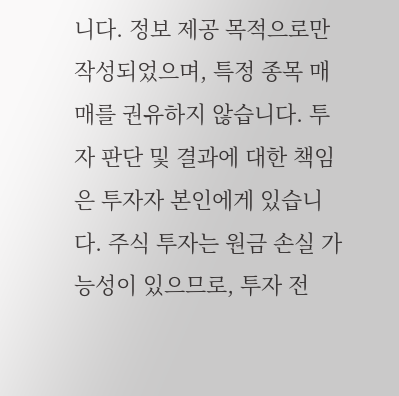니다. 정보 제공 목적으로만 작성되었으며, 특정 종목 매매를 권유하지 않습니다. 투자 판단 및 결과에 대한 책임은 투자자 본인에게 있습니다. 주식 투자는 원금 손실 가능성이 있으므로, 투자 전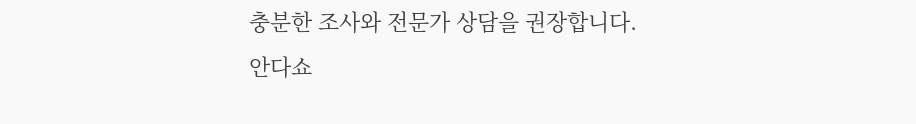충분한 조사와 전문가 상담을 권장합니다.
안다쇼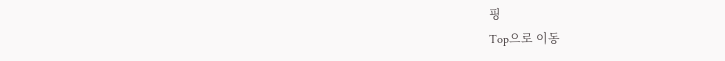핑
Top으로 이동